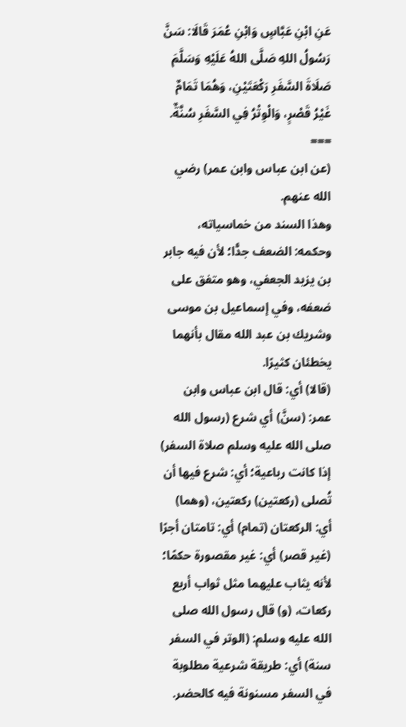عَنِ ابْنِ عَبَّاسٍ وَابْنِ عُمَرَ قَالَا: سَنَّ رَسُولُ اللهِ صَلَّى اللهُ عَلَيْهِ وَسَلَّمَ صَلَاةَ السَّفَرِ رَكْعَتَيْنِ، وَهُمَا تَمَامٌ غَيْرُ قَصْرٍ، وَالْوِتْرُ فِي السَّفَرِ سُنَّةٌ.
===
(عن ابن عباس وابن عمر) رضي الله عنهم.
وهذا السند من خماسياته، وحكمه: الضعف جدًّا؛ لأن فيه جابر بن يزيد الجعفي، وهو متفق على ضعفه، وفي إسماعيل بن موسى وشريك بن عبد الله مقال بأنهما يخطئان كثيرًا.
(قالا) أي: قال ابن عباس وابن عمر: (سنَّ) أي شرع (رسول الله صلى الله عليه وسلم صلاة السفر) إذا كانت رباعية؛ أي: شرع فيها أن تُصلى (ركعتين) ركعتين، (وهما) أي: الركعتان (تمام) أي: تامتان أجرًا (غير قصر) أي: غير مقصورة حكمًا؛ لأنه يثاب عليهما مثل ثواب أربع ركعات، (و) قال رسول الله صلى الله عليه وسلم: (الوتر في السفر سنة) أي: طريقة شرعية مطلوبة في السفر مسنونة فيه كالحضر.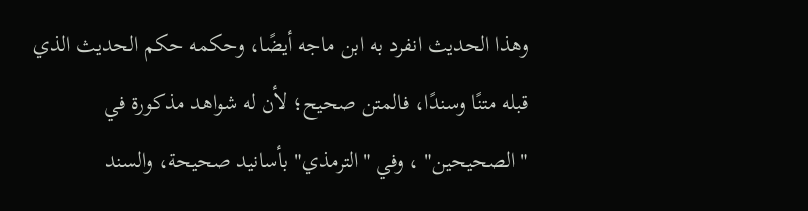وهذا الحديث انفرد به ابن ماجه أيضًا، وحكمه حكم الحديث الذي قبله متنًا وسندًا، فالمتن صحيح؛ لأن له شواهد مذكورة في "الصحيحين" ، وفي "الترمذي" بأسانيد صحيحة، والسند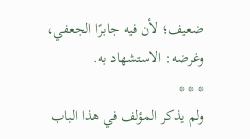ضعيف؛ لأن فيه جابرًا الجعفي، وغرضه: الاستشهاد به.
* * *
ولم يذكر المؤلف في هذا الباب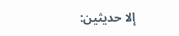إلا حديثين: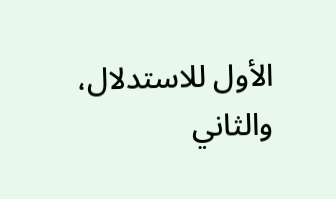الأول للاستدلال، والثاني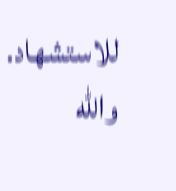للاستشهاد.
والله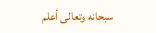سبحانه وتعالى أعلم